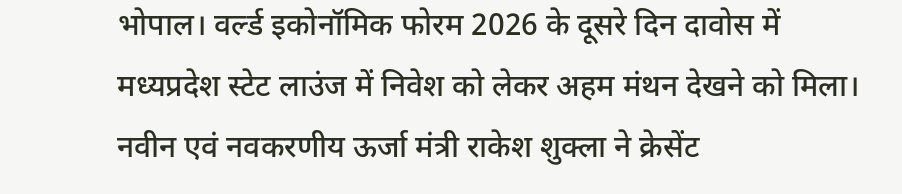भोपाल। वर्ल्ड इकोनॉमिक फोरम 2026 के दूसरे दिन दावोस में मध्यप्रदेश स्टेट लाउंज में निवेश को लेकर अहम मंथन देखने को मिला। नवीन एवं नवकरणीय ऊर्जा मंत्री राकेश शुक्ला ने क्रेसेंट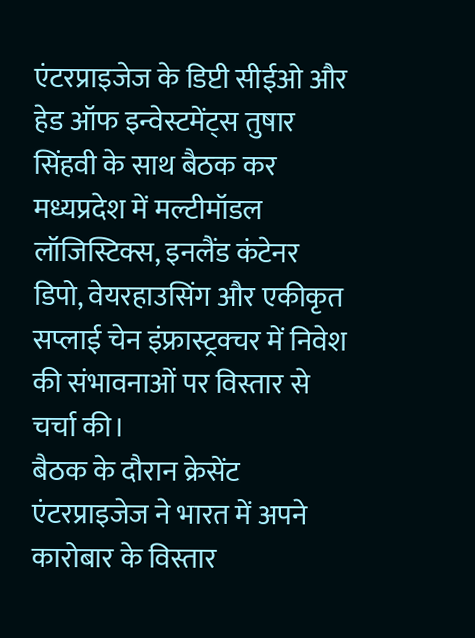एंटरप्राइजेज के डिप्टी सीईओ और हेड ऑफ इन्वेस्टमेंट्स तुषार सिंहवी के साथ बैठक कर मध्यप्रदेश में मल्टीमॉडल लॉजिस्टिक्स, इनलैंड कंटेनर डिपो, वेयरहाउसिंग और एकीकृत सप्लाई चेन इंफ्रास्ट्रक्चर में निवेश की संभावनाओं पर विस्तार से चर्चा की।
बैठक के दौरान क्रेसेंट एंटरप्राइजेज ने भारत में अपने कारोबार के विस्तार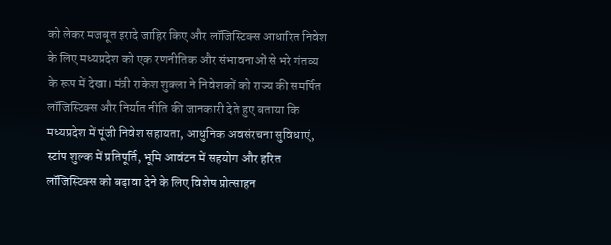को लेकर मजबूत इरादे जाहिर किए और लॉजिस्टिक्स आधारित निवेश के लिए मध्यप्रदेश को एक रणनीतिक और संभावनाओं से भरे गंतव्य के रूप में देखा। मंत्री राकेश शुक्ला ने निवेशकों को राज्य की समर्पित लॉजिस्टिक्स और निर्यात नीति की जानकारी देते हुए बताया कि मध्यप्रदेश में पूंजी निवेश सहायता, आधुनिक अवसंरचना सुविधाएं, स्टांप शुल्क में प्रतिपूर्ति, भूमि आवंटन में सहयोग और हरित लॉजिस्टिक्स को बढ़ावा देने के लिए विशेष प्रोत्साहन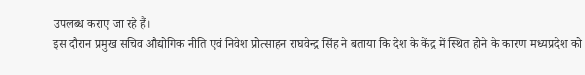उपलब्ध कराए जा रहे हैं।
इस दौरान प्रमुख सचिव औद्योगिक नीति एवं निवेश प्रोत्साहन राघवेन्द्र सिंह ने बताया कि देश के केंद्र में स्थित होने के कारण मध्यप्रदेश को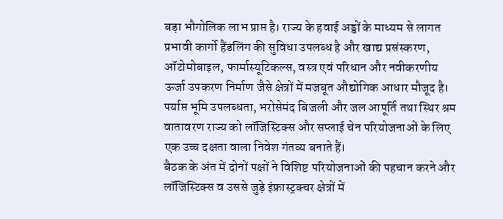बड़ा भौगोलिक लाभ प्राप्त है। राज्य के हवाई अड्डों के माध्यम से लागत प्रभावी कार्गो हैंडलिंग की सुविधा उपलब्ध है और खाद्य प्रसंस्करण, ऑटोमोबाइल, फार्मास्यूटिकल्स, वस्त्र एवं परिधान और नवीकरणीय ऊर्जा उपकरण निर्माण जैसे क्षेत्रों में मजबूत औद्योगिक आधार मौजूद है। पर्याप्त भूमि उपलब्धता, भरोसेमंद बिजली और जल आपूर्ति तथा स्थिर श्रम वातावरण राज्य को लॉजिस्टिक्स और सप्लाई चेन परियोजनाओं के लिए एक उच्च दक्षता वाला निवेश गंतव्य बनाते हैं।
बैठक के अंत में दोनों पक्षों ने विशिष्ट परियोजनाओं की पहचान करने और लॉजिस्टिक्स व उससे जुड़े इंफ्रास्ट्रक्चर क्षेत्रों में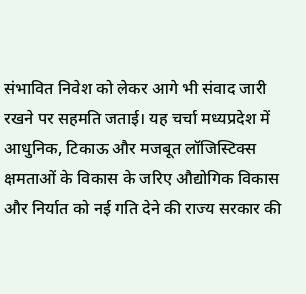संभावित निवेश को लेकर आगे भी संवाद जारी रखने पर सहमति जताई। यह चर्चा मध्यप्रदेश में आधुनिक, टिकाऊ और मजबूत लॉजिस्टिक्स क्षमताओं के विकास के जरिए औद्योगिक विकास और निर्यात को नई गति देने की राज्य सरकार की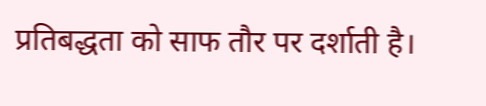प्रतिबद्धता को साफ तौर पर दर्शाती है।